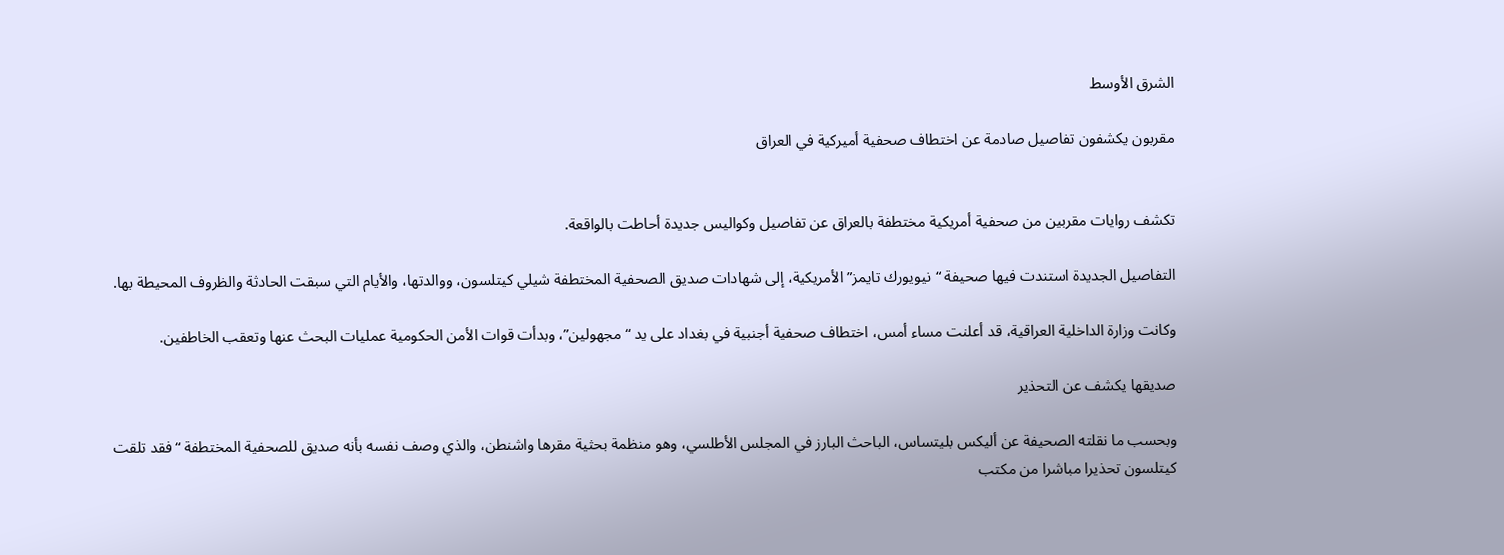الشرق الأوسط

مقربون يكشفون تفاصيل صادمة عن اختطاف صحفية أميركية في العراق


تكشف روايات مقربين من صحفية أمريكية مختطفة بالعراق عن تفاصيل وكواليس جديدة أحاطت بالواقعة.

التفاصيل الجديدة استندت فيها صحيفة “نيويورك تايمز” الأمريكية، إلى شهادات صديق الصحفية المختطفة شيلي كيتلسون، ووالدتها، والأيام التي سبقت الحادثة والظروف المحيطة بها.

وكانت وزارة الداخلية العراقية، قد أعلنت مساء أمس، اختطاف صحفية أجنبية في بغداد على يد “مجهولين”، وبدأت قوات الأمن الحكومية عمليات البحث عنها وتعقب الخاطفين.

صديقها يكشف عن التحذير

وبحسب ما نقلته الصحيفة عن أليكس بليتساس، الباحث البارز في المجلس الأطلسي، وهو منظمة بحثية مقرها واشنطن، والذي وصف نفسه بأنه صديق للصحفية المختطفة “فقد تلقت كيتلسون تحذيرا مباشرا من مكتب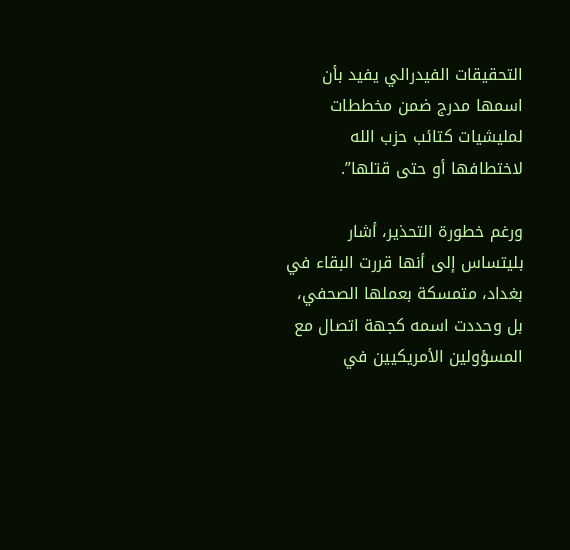التحقيقات الفيدرالي يفيد بأن اسمها مدرج ضمن مخططات لمليشيات كتائب حزب الله لاختطافها أو حتى قتلها”.

ورغم خطورة التحذير، أشار بليتساس إلى أنها قررت البقاء في بغداد، متمسكة بعملها الصحفي، بل وحددت اسمه كجهة اتصال مع المسؤولين الأمريكيين في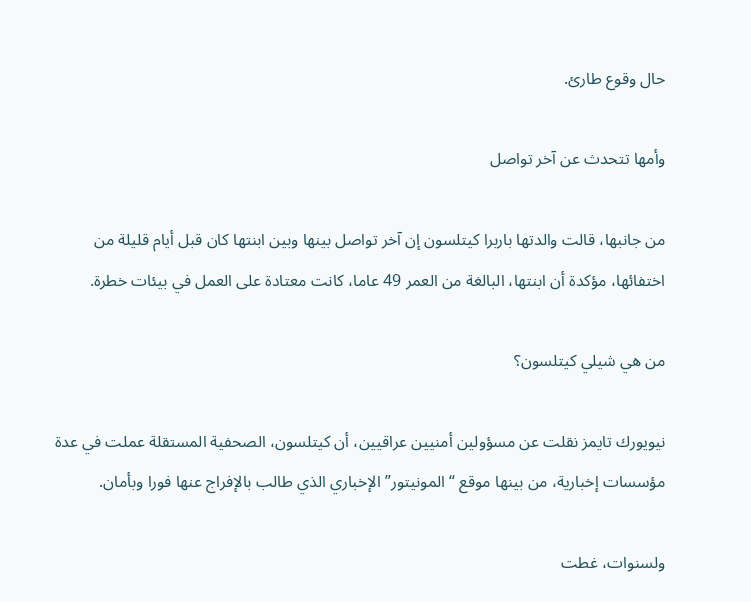حال وقوع طارئ.

وأمها تتحدث عن آخر تواصل

من جانبها، قالت والدتها باربرا كيتلسون إن آخر تواصل بينها وبين ابنتها كان قبل أيام قليلة من اختفائها، مؤكدة أن ابنتها، البالغة من العمر 49 عاما، كانت معتادة على العمل في بيئات خطرة.

من هي شيلي كيتلسون؟

نيويورك تايمز نقلت عن مسؤولين أمنيين عراقيين، أن كيتلسون، الصحفية المستقلة عملت في عدة مؤسسات إخبارية، من بينها موقع “المونيتور” الإخباري الذي طالب بالإفراج عنها فورا وبأمان.

ولسنوات، غطت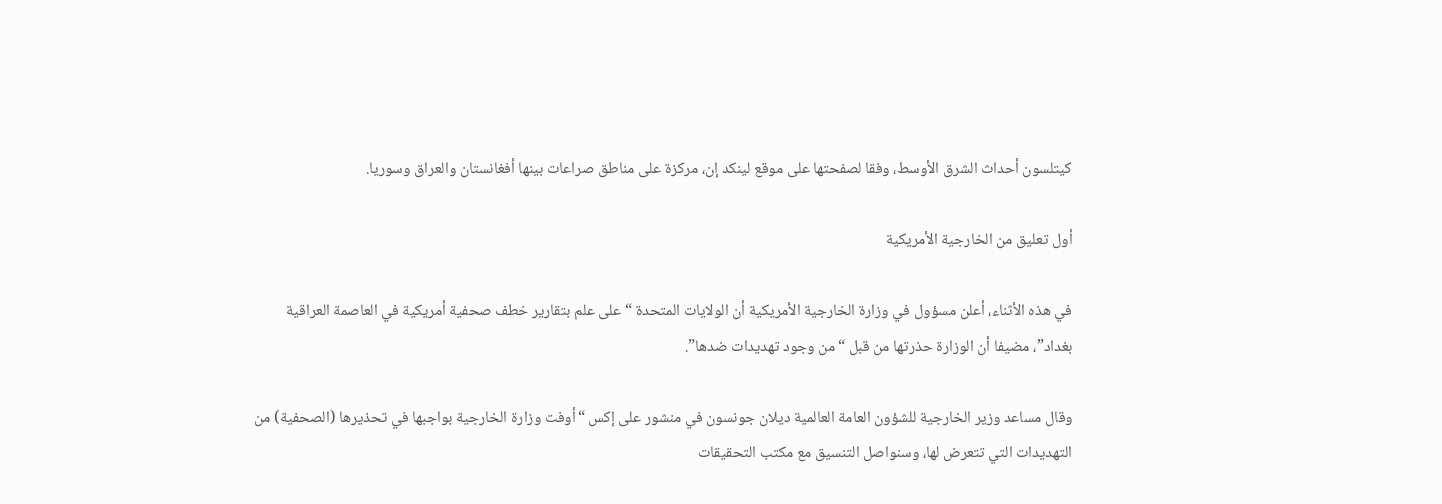كيتلسون أحداث الشرق الأوسط، وفقا لصفحتها على موقع لينكد إن، مركزة على مناطق صراعات بينها أفغانستان والعراق وسوريا.

أول تعليق من الخارجية الأمريكية

في هذه الأثناء، أعلن مسؤول في وزارة الخارجية الأمريكية أن الولايات المتحدة “على علم بتقارير خطف صحفية أمريكية في العاصمة العراقية بغداد”، مضيفا أن الوزارة حذرتها من قبل “من وجود تهديدات ضدها”.

وقال مساعد وزير الخارجية للشؤون العامة العالمية ديلان جونسون في منشور على إكس “أوفت وزارة الخارجية بواجبها في تحذيرها (الصحفية) من التهديدات التي تتعرض لها، وسنواصل التنسيق مع مكتب التحقيقات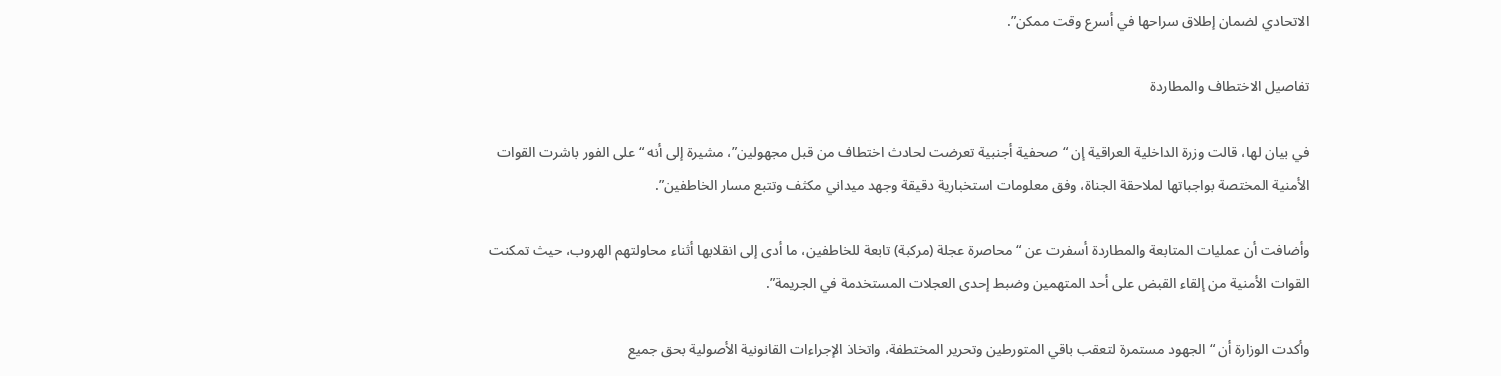الاتحادي لضمان إطلاق سراحها في أسرع وقت ممكن”.

تفاصيل الاختطاف والمطاردة

في بيان لها، قالت وزرة الداخلية العراقية إن “صحفية أجنبية تعرضت لحادث اختطاف من قبل مجهولين”، مشيرة إلى أنه “على الفور باشرت القوات الأمنية المختصة بواجباتها لملاحقة الجناة، وفق معلومات استخبارية دقيقة وجهد ميداني مكثف وتتبع مسار الخاطفين”.

وأضافت أن عمليات المتابعة والمطاردة أسفرت عن “محاصرة عجلة (مركبة) تابعة للخاطفين، ما أدى إلى انقلابها أثناء محاولتهم الهروب، حيث تمكنت القوات الأمنية من إلقاء القبض على أحد المتهمين وضبط إحدى العجلات المستخدمة في الجريمة”.

وأكدت الوزارة أن “الجهود مستمرة لتعقب باقي المتورطين وتحرير المختطفة، واتخاذ الإجراءات القانونية الأصولية بحق جميع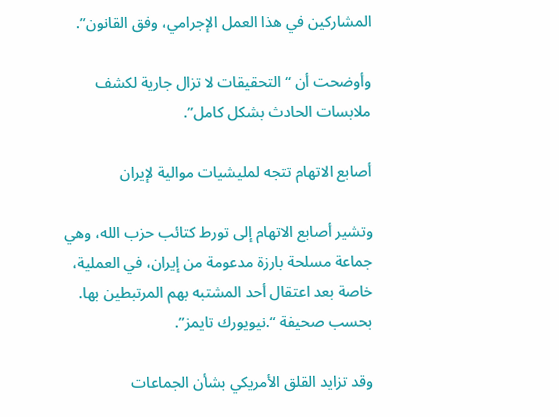المشاركين في هذا العمل الإجرامي، وفق القانون”.

وأوضحت أن “التحقيقات لا تزال جارية لكشف ملابسات الحادث بشكل كامل”.

أصابع الاتهام تتجه لمليشيات موالية لإيران

وتشير أصابع الاتهام إلى تورط كتائب حزب الله، وهي جماعة مسلحة بارزة مدعومة من إيران، في العملية، خاصة بعد اعتقال أحد المشتبه بهم المرتبطين بها. بحسب صحيفة “.نيويورك تايمز”.

وقد تزايد القلق الأمريكي بشأن الجماعات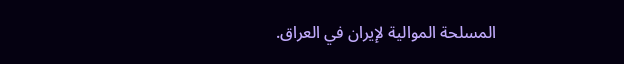المسلحة الموالية لإيران في العراق.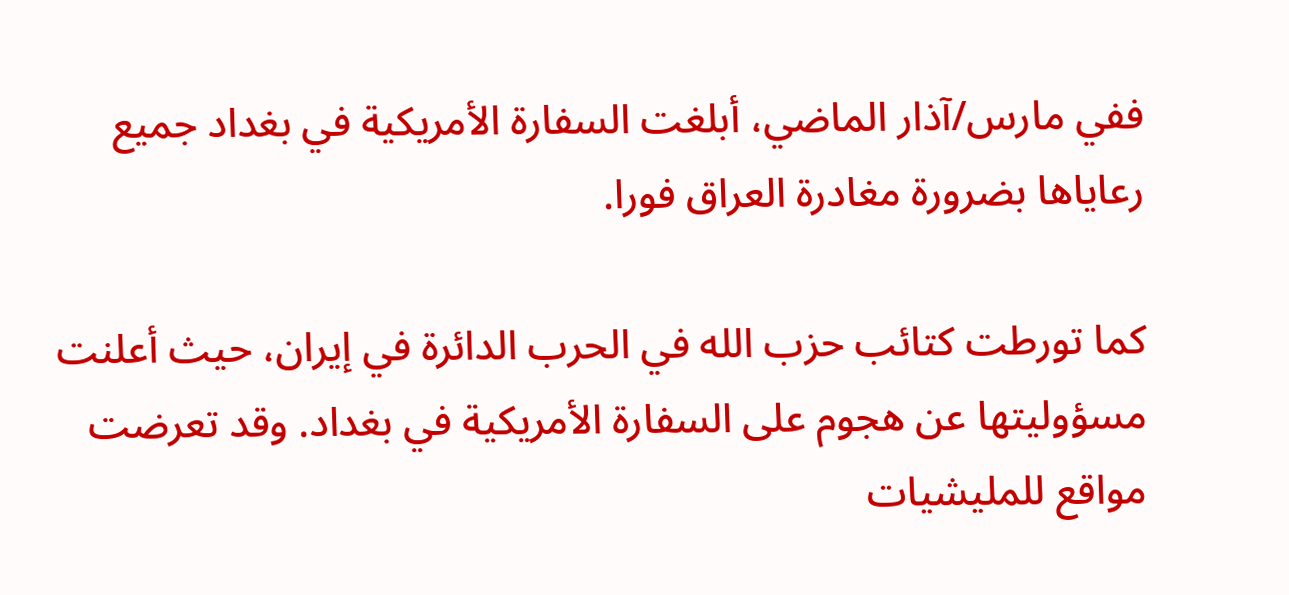ففي مارس/آذار الماضي، أبلغت السفارة الأمريكية في بغداد جميع رعاياها بضرورة مغادرة العراق فورا.

كما تورطت كتائب حزب الله في الحرب الدائرة في إيران، حيث أعلنت مسؤوليتها عن هجوم على السفارة الأمريكية في بغداد. وقد تعرضت مواقع للمليشيات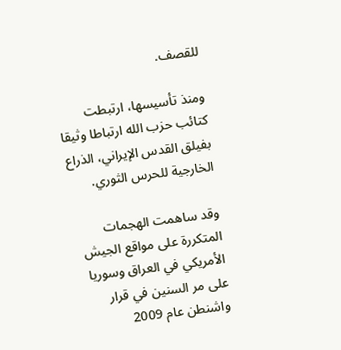للقصف.

ومنذ تأسيسها، ارتبطت كتائب حزب الله ارتباطا وثيقا بفيلق القدس الإيراني، الذراع الخارجية للحرس الثوري.

وقد ساهمت الهجمات المتكررة على مواقع الجيش الأمريكي في العراق وسوريا على مر السنين في قرار واشنطن عام 2009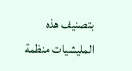بتصنيف هذه المليشيات منظمة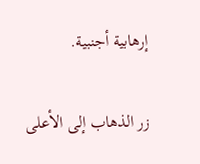إرهابية أجنبية.

زر الذهاب إلى الأعلى